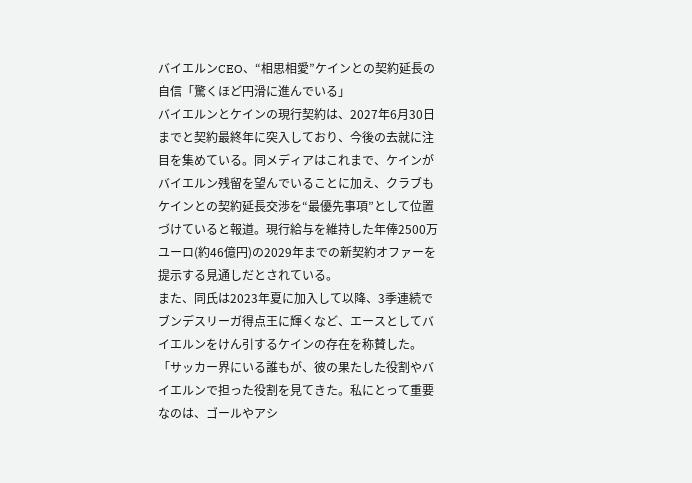バイエルンCEO、“相思相愛”ケインとの契約延長の自信「驚くほど円滑に進んでいる」
バイエルンとケインの現行契約は、2027年6月30日までと契約最終年に突入しており、今後の去就に注目を集めている。同メディアはこれまで、ケインがバイエルン残留を望んでいることに加え、クラブもケインとの契約延長交渉を“最優先事項”として位置づけていると報道。現行給与を維持した年俸2500万ユーロ(約46億円)の2029年までの新契約オファーを提示する見通しだとされている。
また、同氏は2023年夏に加入して以降、3季連続でブンデスリーガ得点王に輝くなど、エースとしてバイエルンをけん引するケインの存在を称賛した。
「サッカー界にいる誰もが、彼の果たした役割やバイエルンで担った役割を見てきた。私にとって重要なのは、ゴールやアシ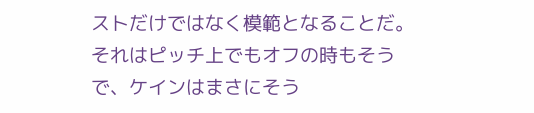ストだけではなく模範となることだ。それはピッチ上でもオフの時もそうで、ケインはまさにそう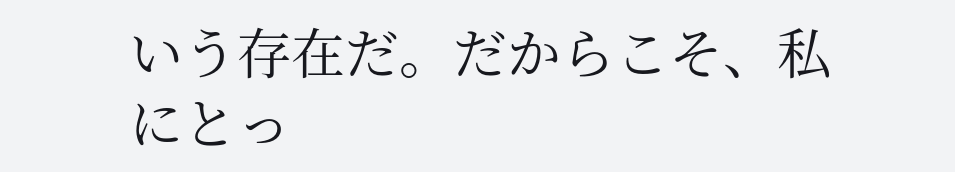いう存在だ。だからこそ、私にとっ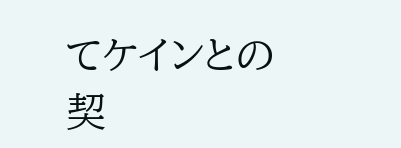てケインとの契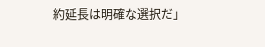約延長は明確な選択だ」